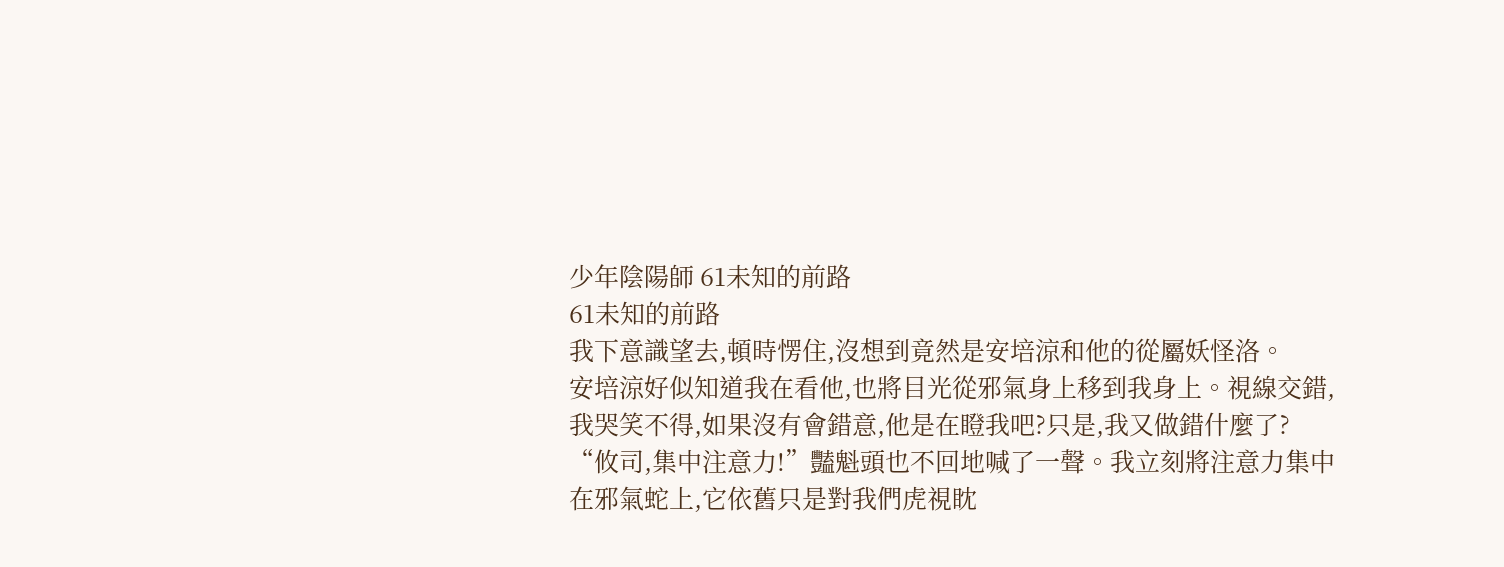少年陰陽師 61未知的前路
61未知的前路
我下意識望去,頓時愣住,沒想到竟然是安培涼和他的從屬妖怪洛。
安培涼好似知道我在看他,也將目光從邪氣身上移到我身上。視線交錯,我哭笑不得,如果沒有會錯意,他是在瞪我吧?只是,我又做錯什麼了?
“攸司,集中注意力!”豔魁頭也不回地喊了一聲。我立刻將注意力集中在邪氣蛇上,它依舊只是對我們虎視眈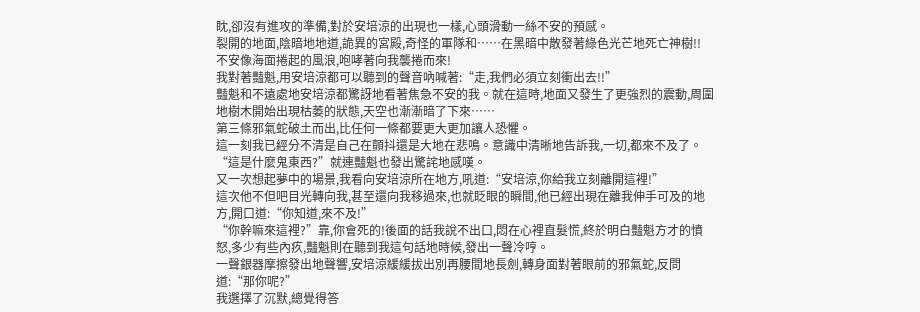眈,卻沒有進攻的準備,對於安培涼的出現也一樣,心頭滑動一絲不安的預感。
裂開的地面,陰暗地地道,詭異的宮殿,奇怪的軍隊和……在黑暗中散發著綠色光芒地死亡神樹!!
不安像海面捲起的風浪,咆哮著向我襲捲而來!
我對著豔魁,用安培涼都可以聽到的聲音吶喊著:“走,我們必須立刻衝出去!!”
豔魁和不遠處地安培涼都驚訝地看著焦急不安的我。就在這時,地面又發生了更強烈的震動,周圍地樹木開始出現枯萎的狀態,天空也漸漸暗了下來……
第三條邪氣蛇破土而出,比任何一條都要更大更加讓人恐懼。
這一刻我已經分不清是自己在顫抖還是大地在悲鳴。意識中清晰地告訴我,一切,都來不及了。
“這是什麼鬼東西?”就連豔魁也發出驚詫地感嘆。
又一次想起夢中的場景,我看向安培涼所在地方,吼道:“安培涼,你給我立刻離開這裡!”
這次他不但吧目光轉向我,甚至還向我移過來,也就眨眼的瞬間,他已經出現在離我伸手可及的地方,開口道:“你知道,來不及!”
“你幹嘛來這裡?”靠,你會死的!後面的話我說不出口,悶在心裡直髮慌,終於明白豔魁方才的憤怒,多少有些內疚,豔魁則在聽到我這句話地時候,發出一聲冷哼。
一聲銀器摩擦發出地聲響,安培涼緩緩拔出別再腰間地長劍,轉身面對著眼前的邪氣蛇,反問道:“那你呢?”
我選擇了沉默,總覺得答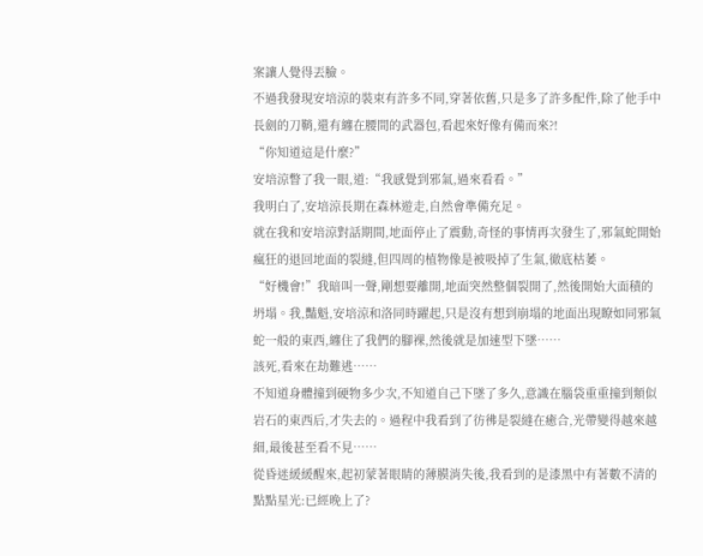案讓人覺得丟臉。
不過我發現安培涼的裝束有許多不同,穿著依舊,只是多了許多配件,除了他手中長劍的刀鞘,還有纏在腰間的武器包,看起來好像有備而來?!
“你知道這是什麼?”
安培涼瞥了我一眼,道:“我感覺到邪氣,過來看看。”
我明白了,安培涼長期在森林遊走,自然會準備充足。
就在我和安培涼對話期間,地面停止了震動,奇怪的事情再次發生了,邪氣蛇開始瘋狂的退回地面的裂縫,但四周的植物像是被吸掉了生氣,徹底枯萎。
“好機會!”我暗叫一聲,剛想要離開,地面突然整個裂開了,然後開始大面積的坍塌。我,豔魁,安培涼和洛同時躍起,只是沒有想到崩塌的地面出現瞭如同邪氣蛇一般的東西,纏住了我們的腳裸,然後就是加速型下墜……
該死,看來在劫難逃……
不知道身體撞到硬物多少次,不知道自己下墜了多久,意識在腦袋重重撞到類似岩石的東西后,才失去的。過程中我看到了彷彿是裂縫在癒合,光帶變得越來越細,最後甚至看不見……
從昏迷緩緩醒來,起初蒙著眼睛的薄膜消失後,我看到的是漆黑中有著數不清的點點星光:已經晚上了?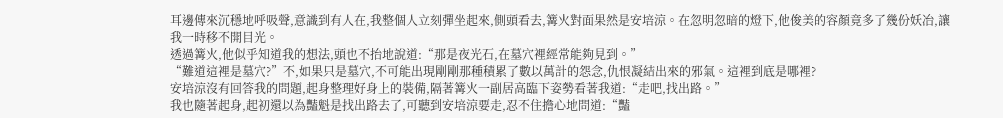耳邊傳來沉穩地呼吸聲,意識到有人在,我整個人立刻彈坐起來,側頭看去,篝火對面果然是安培涼。在忽明忽暗的燈下,他俊美的容顏竟多了幾份妖冶,讓我一時移不開目光。
透過篝火,他似乎知道我的想法,頭也不抬地說道:“那是夜光石,在墓穴裡經常能夠見到。”
“難道這裡是墓穴?”不,如果只是墓穴,不可能出現剛剛那種積累了數以萬計的怨念,仇恨凝結出來的邪氣。這裡到底是哪裡?
安培涼沒有回答我的問題,起身整理好身上的裝備,隔著篝火一副居高臨下姿勢看著我道:“走吧,找出路。”
我也隨著起身,起初還以為豔魁是找出路去了,可聽到安培涼要走,忍不住擔心地問道:“豔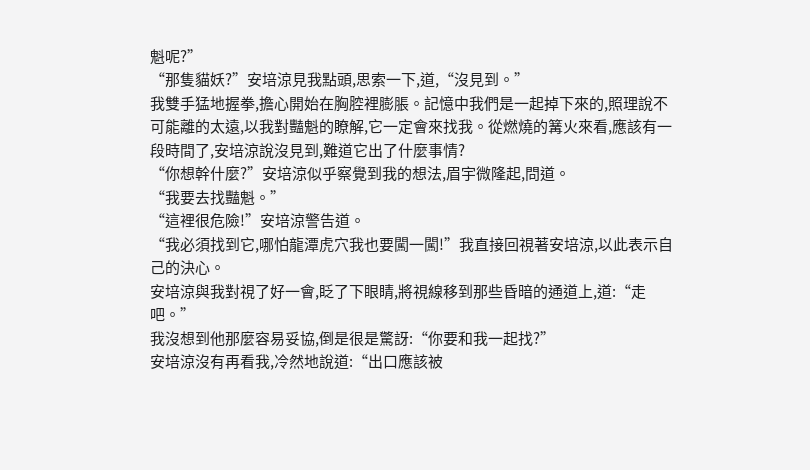魁呢?”
“那隻貓妖?”安培涼見我點頭,思索一下,道,“沒見到。”
我雙手猛地握拳,擔心開始在胸腔裡膨脹。記憶中我們是一起掉下來的,照理說不可能離的太遠,以我對豔魁的瞭解,它一定會來找我。從燃燒的篝火來看,應該有一段時間了,安培涼說沒見到,難道它出了什麼事情?
“你想幹什麼?”安培涼似乎察覺到我的想法,眉宇微隆起,問道。
“我要去找豔魁。”
“這裡很危險!”安培涼警告道。
“我必須找到它,哪怕龍潭虎穴我也要闖一闖!”我直接回視著安培涼,以此表示自己的決心。
安培涼與我對視了好一會,眨了下眼睛,將視線移到那些昏暗的通道上,道:“走吧。”
我沒想到他那麼容易妥協,倒是很是驚訝:“你要和我一起找?”
安培涼沒有再看我,冷然地說道:“出口應該被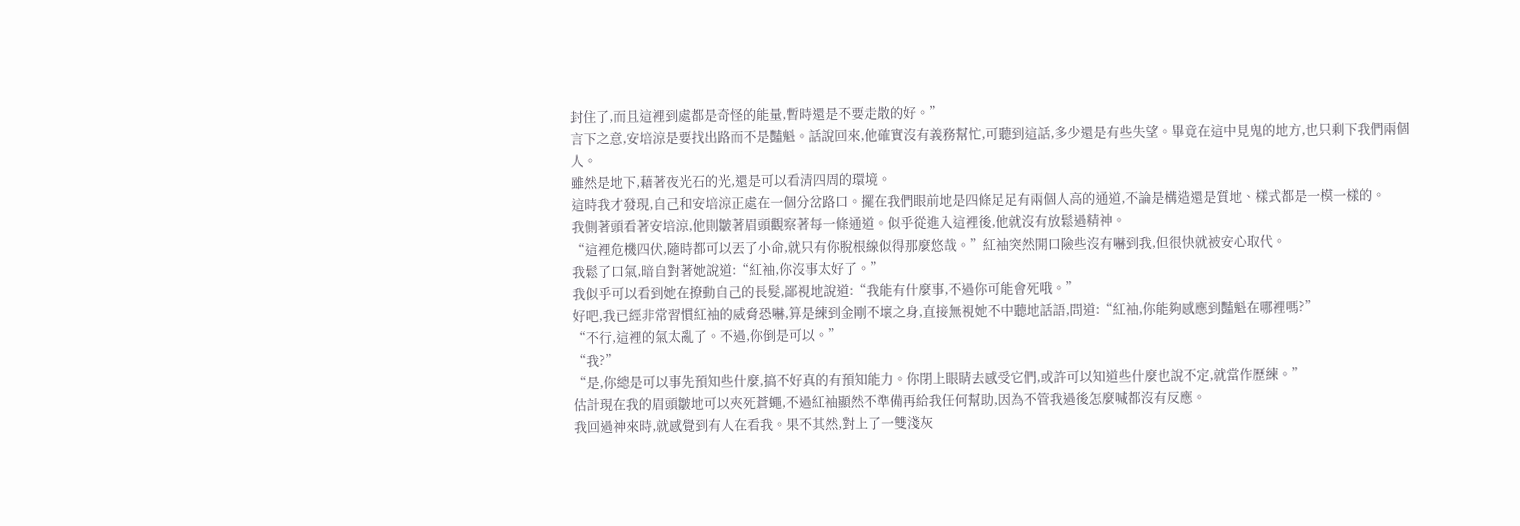封住了,而且這裡到處都是奇怪的能量,暫時還是不要走散的好。”
言下之意,安培涼是要找出路而不是豔魁。話說回來,他確實沒有義務幫忙,可聽到這話,多少還是有些失望。畢竟在這中見鬼的地方,也只剩下我們兩個人。
雖然是地下,藉著夜光石的光,還是可以看清四周的環境。
這時我才發現,自己和安培涼正處在一個分岔路口。擺在我們眼前地是四條足足有兩個人高的通道,不論是構造還是質地、樣式都是一模一樣的。
我側著頭看著安培涼,他則皺著眉頭觀察著每一條通道。似乎從進入這裡後,他就沒有放鬆過精神。
“這裡危機四伏,隨時都可以丟了小命,就只有你脫根線似得那麼悠哉。”紅袖突然開口險些沒有嚇到我,但很快就被安心取代。
我鬆了口氣,暗自對著她說道:“紅袖,你沒事太好了。”
我似乎可以看到她在撩動自己的長髮,鄙視地說道:“我能有什麼事,不過你可能會死哦。”
好吧,我已經非常習慣紅袖的威脅恐嚇,算是練到金剛不壞之身,直接無視她不中聽地話語,問道:“紅袖,你能夠感應到豔魁在哪裡嗎?”
“不行,這裡的氣太亂了。不過,你倒是可以。”
“我?”
“是,你總是可以事先預知些什麼,搞不好真的有預知能力。你閉上眼睛去感受它們,或許可以知道些什麼也說不定,就當作歷練。”
估計現在我的眉頭皺地可以夾死蒼蠅,不過紅袖顯然不準備再給我任何幫助,因為不管我過後怎麼喊都沒有反應。
我回過神來時,就感覺到有人在看我。果不其然,對上了一雙淺灰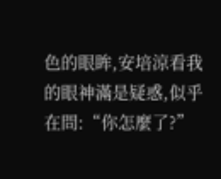色的眼眸,安培涼看我的眼神滿是疑惑,似乎在問:“你怎麼了?”